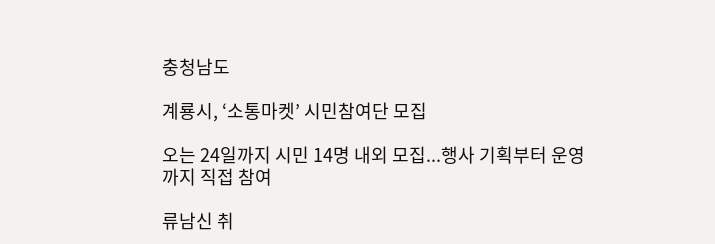충청남도

계룡시, ‘소통마켓’ 시민참여단 모집

오는 24일까지 시민 14명 내외 모집...행사 기획부터 운영까지 직접 참여

류남신 취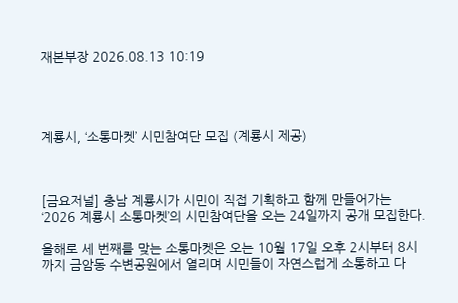재본부장 2026.08.13 10:19




계룡시, ‘소통마켓’ 시민참여단 모집 (계룡시 제공)



[금요저널] 충남 계룡시가 시민이 직접 기획하고 함께 만들어가는 ‘2026 계룡시 소통마켓’의 시민참여단을 오는 24일까지 공개 모집한다.

올해로 세 번째를 맞는 소통마켓은 오는 10월 17일 오후 2시부터 8시까지 금암동 수변공원에서 열리며 시민들이 자연스럽게 소통하고 다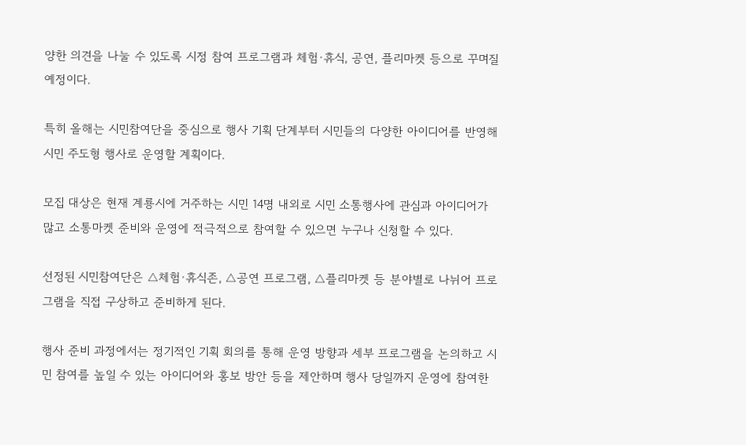양한 의견을 나눌 수 있도록 시정 참여 프로그램과 체험·휴식, 공연, 플리마켓 등으로 꾸며질 예정이다.

특히 올해는 시민참여단을 중심으로 행사 기획 단계부터 시민들의 다양한 아이디어를 반영해 시민 주도형 행사로 운영할 계획이다.

모집 대상은 현재 계룡시에 거주하는 시민 14명 내외로 시민 소통행사에 관심과 아이디어가 많고 소통마켓 준비와 운영에 적극적으로 참여할 수 있으면 누구나 신청할 수 있다.

선정된 시민참여단은 △체험·휴식존, △공연 프로그램, △플리마켓 등 분야별로 나뉘어 프로그램을 직접 구상하고 준비하게 된다.

행사 준비 과정에서는 정기적인 기획 회의를 통해 운영 방향과 세부 프로그램을 논의하고 시민 참여를 높일 수 있는 아이디어와 홍보 방안 등을 제안하며 행사 당일까지 운영에 참여한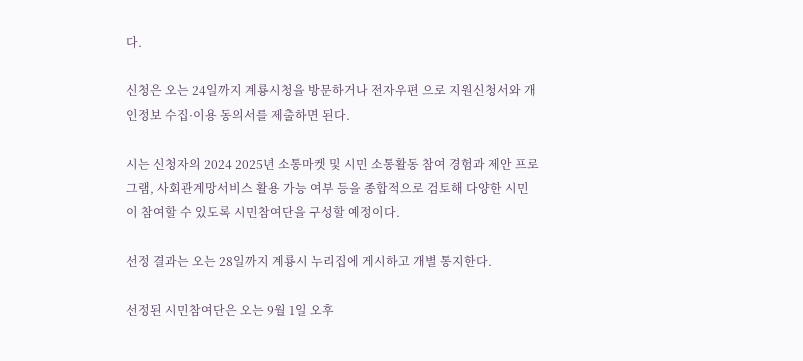다.

신청은 오는 24일까지 계룡시청을 방문하거나 전자우편 으로 지원신청서와 개인정보 수집·이용 동의서를 제출하면 된다.

시는 신청자의 2024 2025년 소통마켓 및 시민 소통활동 참여 경험과 제안 프로그램, 사회관계망서비스 활용 가능 여부 등을 종합적으로 검토해 다양한 시민이 참여할 수 있도록 시민참여단을 구성할 예정이다.

선정 결과는 오는 28일까지 계룡시 누리집에 게시하고 개별 통지한다.

선정된 시민참여단은 오는 9월 1일 오후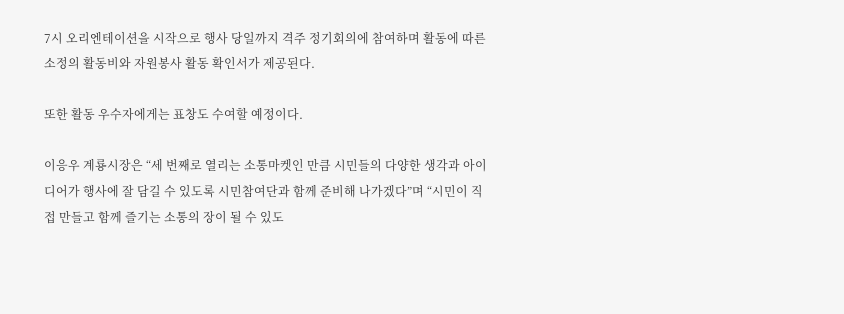7시 오리엔테이션을 시작으로 행사 당일까지 격주 정기회의에 참여하며 활동에 따른 소정의 활동비와 자원봉사 활동 확인서가 제공된다.

또한 활동 우수자에게는 표창도 수여할 예정이다.

이응우 계룡시장은 “세 번째로 열리는 소통마켓인 만큼 시민들의 다양한 생각과 아이디어가 행사에 잘 담길 수 있도록 시민참여단과 함께 준비해 나가겠다”며 “시민이 직접 만들고 함께 즐기는 소통의 장이 될 수 있도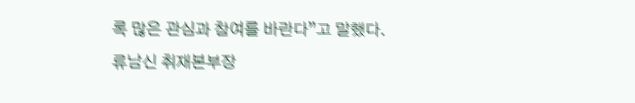록 많은 관심과 참여를 바란다”고 말했다.
류남신 취재본부장